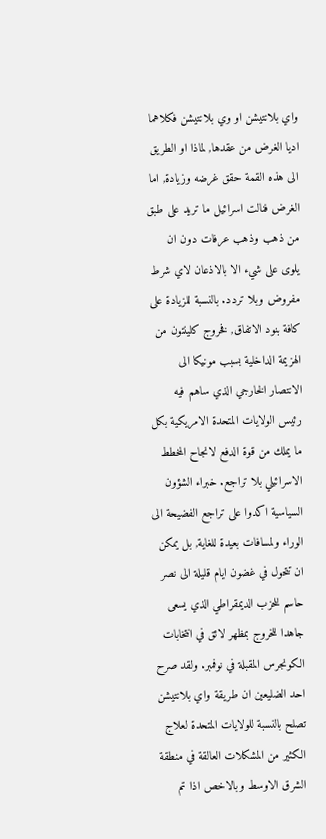واي بلانتيشن او وي بلانتيشن فكلاهما اديا الغرض من عقدها, لماذا او الطريق الى هذه القمة حقق غرضه وزيادة, اما الغرض فنالت اسرائيل ما تريد على طبق من ذهب وذهب عرفات دون ان يلوى على شيء الا بالاذعان لاي شرط مفروض وبلا تردد. بالنسبة للزيادة على كافة بنود الاتفاق, فخروج كلينتون من الهزيمة الداخلية بسبب مونيكا الى الانتصار الخارجي الذي ساهم فيه رئيس الولايات المتحدة الامريكية بكل ما يملك من قوة الدفع لانجاح المخطط الاسرائيلي بلا تراجع. خبراء الشؤون السياسية اكدوا على تراجع الفضيحة الى الوراء ولمسافات بعيدة للغاية, بل يمكن ان تتحول في غضون ايام قليلة الى نصر حاسم للحزب الديمقراطي الذي يسعى جاهدا للخروج بمظهر لائق في انتخابات الكونجرس المقبلة في نوفمبر. ولقد صرح احد الضليعين ان طريقة واي بلانتيشن تصلح بالنسبة للولايات المتحدة لعلاج الكثير من المشكلات العالقة في منطقة الشرق الاوسط وبالاخص اذا تم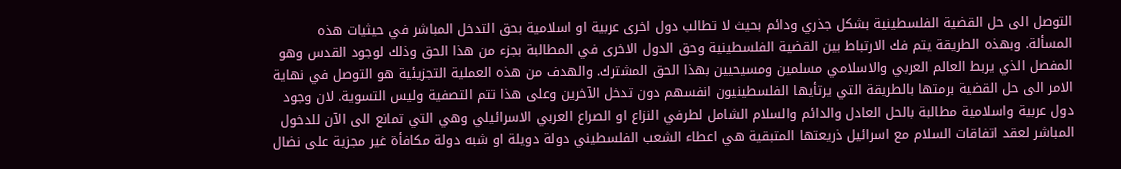التوصل الى حل القضية الفلسطينية بشكل جذري ودائم بحيث لا تطالب دول اخرى عربية او اسلامية بحق التدخل المباشر في حيثيات هذه المسألة. وبهذه الطريقة يتم فك الارتباط بين القضية الفلسطينية وحق الدول الاخرى في المطالبة بجزء من هذا الحق وذلك لوجود القدس وهو المفصل الذي يربط العالم العربي والاسلامي مسلمين ومسيحيين بهذا الحق المشترك. والهدف من هذه العملية التجزيئية هو التوصل في نهاية الامر الى حل القضية برمتها بالطريقة التي يرتأيها الفلسطينيون انفسهم دون تدخل الآخرين وعلى هذا تتم التصفية وليس التسوية. لان وجود دول عربية واسلامية مطالبة بالحل العادل والدائم والسلام الشامل لطرفي النزاع او الصراع العربي الاسرائيلي وهي التي تمانع الى الآن للدخول المباشر لعقد اتفاقات السلام مع اسرائيل ذريعتها المتبقية هي اعطاء الشعب الفلسطيني دولة دويلة او شبه دولة مكافأة غير مجزية على نضال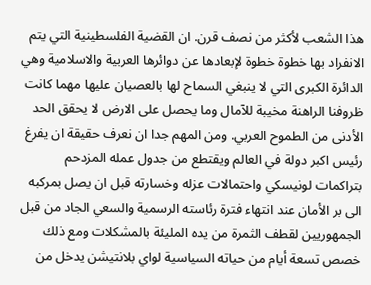هذا الشعب لأكثر من نصف قرن. ان القضية الفلسطينية التي يتم الانفراد بها خطوة خطوة لإبعادها عن دوائرها العربية والاسلامية وهي الدائرة الكبرى التي لا ينبغي السماح لها بالعصيان عليها مهما كانت ظروفنا الراهنة مخيبة للآمال وما يحصل على الارض لا يحقق الحد الأدنى من الطموح العربي. ومن المهم جدا ان نعرف حقيقة ان يفرغ رئيس اكبر دولة في العالم ويقتطع من جدول عمله المزدحم بتراكمات لونيسكي واحتمالات عزله وخسارته قبل ان يصل بمركبه الى بر الأمان عند انتهاء فترة رئاسته الرسمية والسعي الجاد من قبل الجمهوريين لقطف الثمرة من يده المليئة بالمشكلات ومع ذلك خصص تسعة أيام من حياته السياسية لواي بلانتيشن يدخل من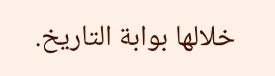خلالها بوابة التاريخ.